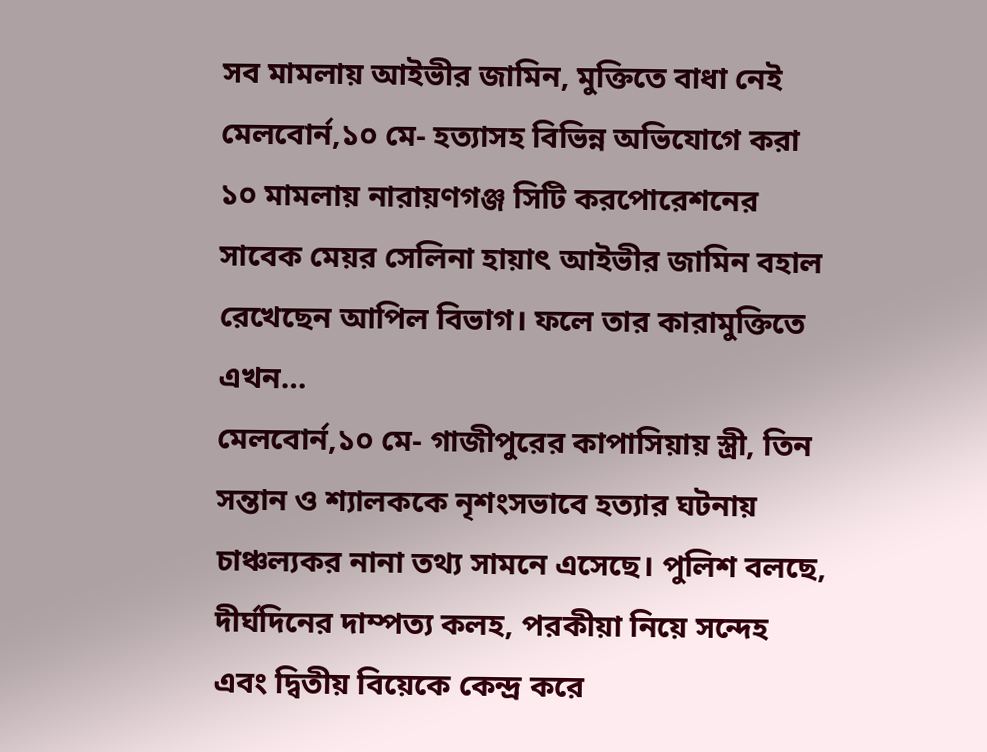সব মামলায় আইভীর জামিন, মুক্তিতে বাধা নেই
মেলবোর্ন,১০ মে- হত্যাসহ বিভিন্ন অভিযোগে করা ১০ মামলায় নারায়ণগঞ্জ সিটি করপোরেশনের সাবেক মেয়র সেলিনা হায়াৎ আইভীর জামিন বহাল রেখেছেন আপিল বিভাগ। ফলে তার কারামুক্তিতে এখন…
মেলবোর্ন,১০ মে- গাজীপুরের কাপাসিয়ায় স্ত্রী, তিন সন্তান ও শ্যালককে নৃশংসভাবে হত্যার ঘটনায় চাঞ্চল্যকর নানা তথ্য সামনে এসেছে। পুলিশ বলছে, দীর্ঘদিনের দাম্পত্য কলহ, পরকীয়া নিয়ে সন্দেহ এবং দ্বিতীয় বিয়েকে কেন্দ্র করে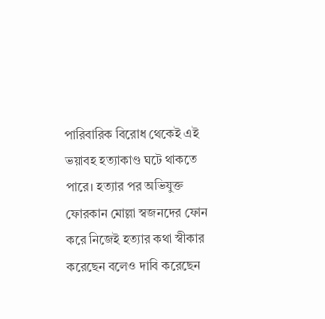পারিবারিক বিরোধ থেকেই এই ভয়াবহ হত্যাকাণ্ড ঘটে থাকতে পারে। হত্যার পর অভিযুক্ত ফোরকান মোল্লা স্বজনদের ফোন করে নিজেই হত্যার কথা স্বীকার করেছেন বলেও দাবি করেছেন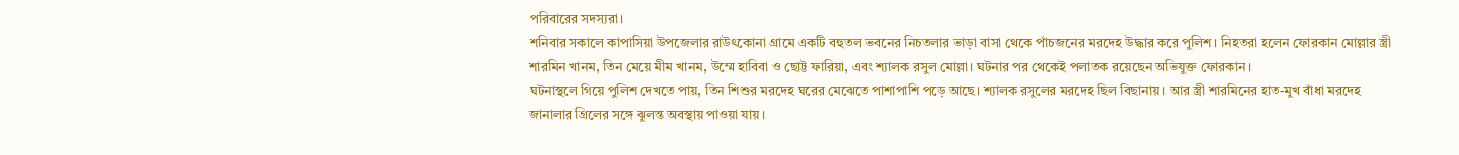পরিবারের সদস্যরা।
শনিবার সকালে কাপাসিয়া উপজেলার রাউৎকোনা গ্রামে একটি বহুতল ভবনের নিচতলার ভাড়া বাসা থেকে পাঁচজনের মরদেহ উদ্ধার করে পুলিশ। নিহতরা হলেন ফোরকান মোল্লার স্ত্রী শারমিন খানম, তিন মেয়ে মীম খানম, উম্মে হাবিবা ও ছোট্ট ফারিয়া, এবং শ্যালক রসুল মোল্লা। ঘটনার পর থেকেই পলাতক রয়েছেন অভিযুক্ত ফোরকান।
ঘটনাস্থলে গিয়ে পুলিশ দেখতে পায়, তিন শিশুর মরদেহ ঘরের মেঝেতে পাশাপাশি পড়ে আছে। শ্যালক রসুলের মরদেহ ছিল বিছানায়। আর স্ত্রী শারমিনের হাত-মুখ বাঁধা মরদেহ জানালার গ্রিলের সঙ্গে ঝুলন্ত অবস্থায় পাওয়া যায়।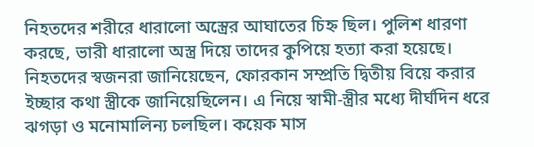নিহতদের শরীরে ধারালো অস্ত্রের আঘাতের চিহ্ন ছিল। পুলিশ ধারণা করছে, ভারী ধারালো অস্ত্র দিয়ে তাদের কুপিয়ে হত্যা করা হয়েছে।
নিহতদের স্বজনরা জানিয়েছেন, ফোরকান সম্প্রতি দ্বিতীয় বিয়ে করার ইচ্ছার কথা স্ত্রীকে জানিয়েছিলেন। এ নিয়ে স্বামী-স্ত্রীর মধ্যে দীর্ঘদিন ধরে ঝগড়া ও মনোমালিন্য চলছিল। কয়েক মাস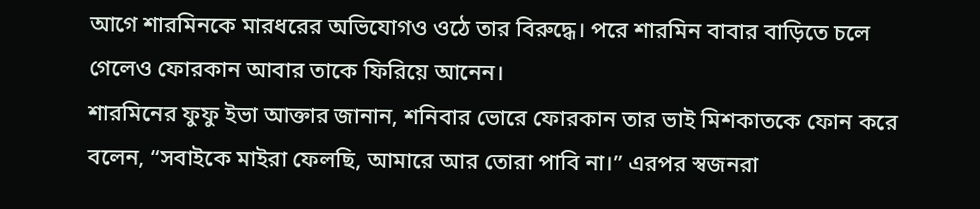আগে শারমিনকে মারধরের অভিযোগও ওঠে তার বিরুদ্ধে। পরে শারমিন বাবার বাড়িতে চলে গেলেও ফোরকান আবার তাকে ফিরিয়ে আনেন।
শারমিনের ফুফু ইভা আক্তার জানান, শনিবার ভোরে ফোরকান তার ভাই মিশকাতকে ফোন করে বলেন, “সবাইকে মাইরা ফেলছি, আমারে আর তোরা পাবি না।” এরপর স্বজনরা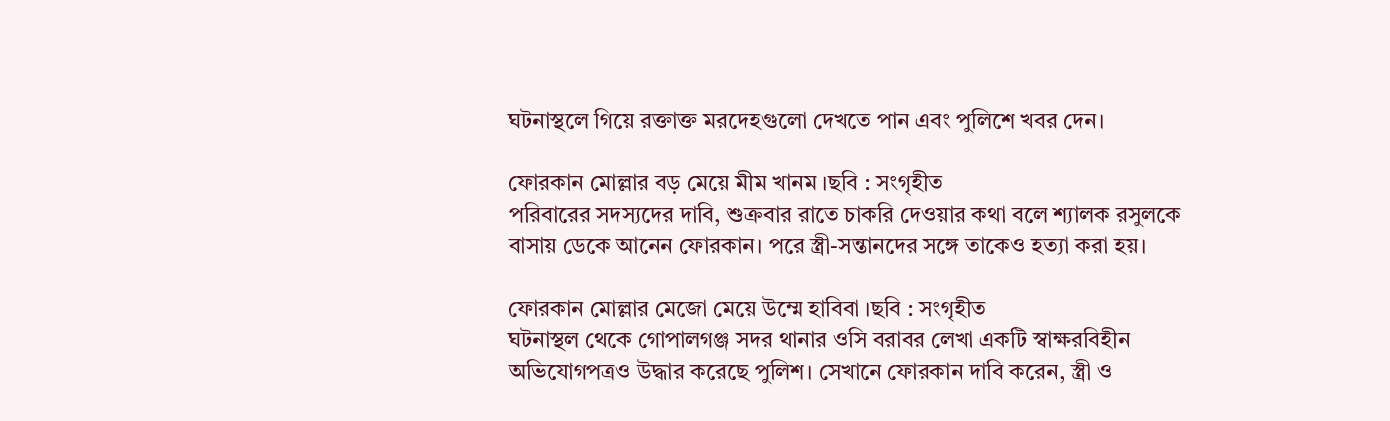ঘটনাস্থলে গিয়ে রক্তাক্ত মরদেহগুলো দেখতে পান এবং পুলিশে খবর দেন।

ফোরকান মোল্লার বড় মেয়ে মীম খানম ।ছবি : সংগৃহীত
পরিবারের সদস্যদের দাবি, শুক্রবার রাতে চাকরি দেওয়ার কথা বলে শ্যালক রসুলকে বাসায় ডেকে আনেন ফোরকান। পরে স্ত্রী-সন্তানদের সঙ্গে তাকেও হত্যা করা হয়।

ফোরকান মোল্লার মেজো মেয়ে উম্মে হাবিবা ।ছবি : সংগৃহীত
ঘটনাস্থল থেকে গোপালগঞ্জ সদর থানার ওসি বরাবর লেখা একটি স্বাক্ষরবিহীন অভিযোগপত্রও উদ্ধার করেছে পুলিশ। সেখানে ফোরকান দাবি করেন, স্ত্রী ও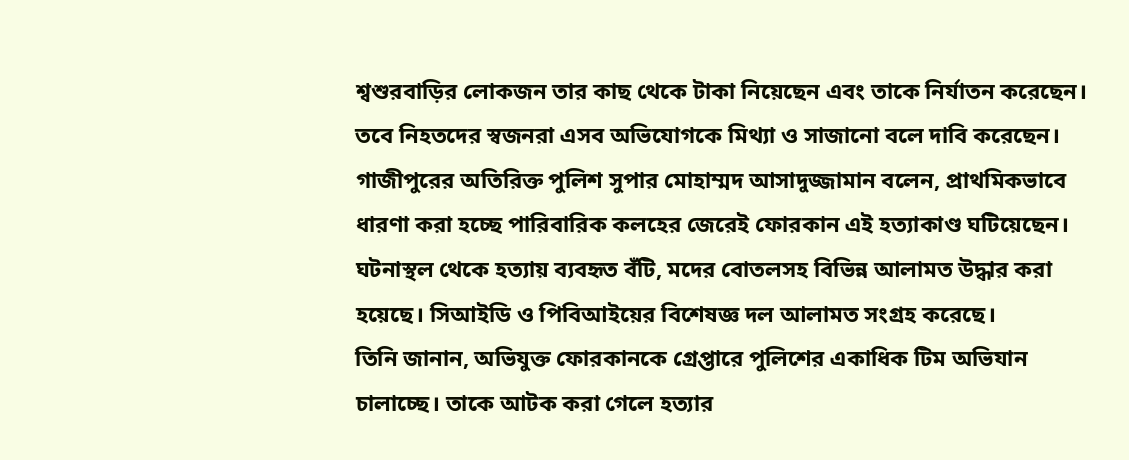শ্বশুরবাড়ির লোকজন তার কাছ থেকে টাকা নিয়েছেন এবং তাকে নির্যাতন করেছেন। তবে নিহতদের স্বজনরা এসব অভিযোগকে মিথ্যা ও সাজানো বলে দাবি করেছেন।
গাজীপুরের অতিরিক্ত পুলিশ সুপার মোহাম্মদ আসাদুজ্জামান বলেন, প্রাথমিকভাবে ধারণা করা হচ্ছে পারিবারিক কলহের জেরেই ফোরকান এই হত্যাকাণ্ড ঘটিয়েছেন। ঘটনাস্থল থেকে হত্যায় ব্যবহৃত বঁটি, মদের বোতলসহ বিভিন্ন আলামত উদ্ধার করা হয়েছে। সিআইডি ও পিবিআইয়ের বিশেষজ্ঞ দল আলামত সংগ্রহ করেছে।
তিনি জানান, অভিযুক্ত ফোরকানকে গ্রেপ্তারে পুলিশের একাধিক টিম অভিযান চালাচ্ছে। তাকে আটক করা গেলে হত্যার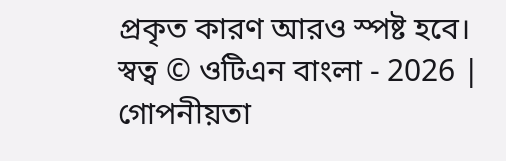প্রকৃত কারণ আরও স্পষ্ট হবে।
স্বত্ব © ওটিএন বাংলা - 2026 | গোপনীয়তা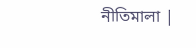নীতিমালা |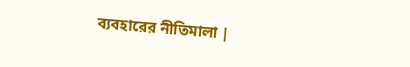ব্যবহারের নীতিমালা |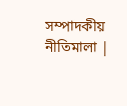সম্পাদকীয় নীতিমালা |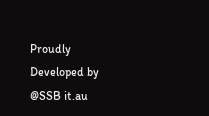Proudly Developed by @SSB it.au